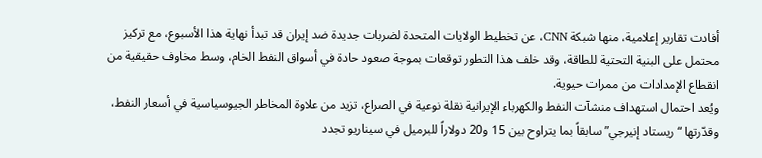أفادت تقارير إعلامية، منها شبكة CNN، عن تخطيط الولايات المتحدة لضربات جديدة ضد إيران قد تبدأ نهاية هذا الأسبوع، مع تركيز محتمل على البنية التحتية للطاقة، وقد خلف هذا التطور توقعات بموجة صعود حادة في أسواق النفط الخام، وسط مخاوف حقيقية من انقطاع الإمدادات من ممرات حيوية.
ويُعد احتمال استهداف منشآت النفط والكهرباء الإيرانية نقلة نوعية في الصراع، تزيد من علاوة المخاطر الجيوسياسية في أسعار النفط، وقدّرتها “ريستاد إنيرجي” سابقاً بما يتراوح بين 15 و20 دولاراً للبرميل في سيناريو تجدد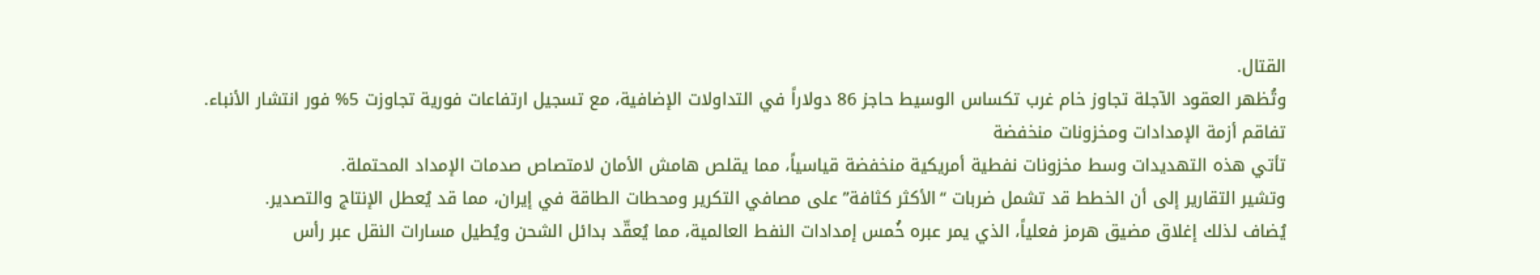القتال.
وتُظهر العقود الآجلة تجاوز خام غرب تكساس الوسيط حاجز 86 دولاراً في التداولات الإضافية، مع تسجيل ارتفاعات فورية تجاوزت 5% فور انتشار الأنباء.
تفاقم أزمة الإمدادات ومخزونات منخفضة
تأتي هذه التهديدات وسط مخزونات نفطية أمريكية منخفضة قياسياً، مما يقلص هامش الأمان لامتصاص صدمات الإمداد المحتملة.
وتشير التقارير إلى أن الخطط قد تشمل ضربات “الأكثر كثافة” على مصافي التكرير ومحطات الطاقة في إيران، مما قد يُعطل الإنتاج والتصدير.
يُضاف لذلك إغلاق مضيق هرمز فعلياً، الذي يمر عبره خُمس إمدادات النفط العالمية، مما يُعقّد بدائل الشحن ويُطيل مسارات النقل عبر رأس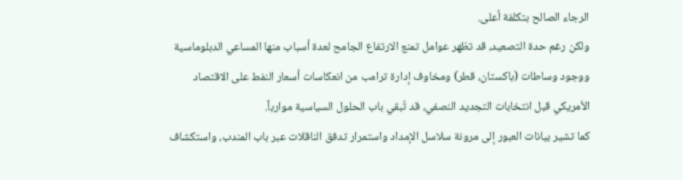الرجاء الصالح بتكلفة أعلى.
ولكن رغم حدة التصعيد، قد تظهر عوامل تمنع الارتفاع الجامح لعدة أسباب منها المساعي الدبلوماسية ووجود وساطات (باكستان، قطر) ومخاوف إدارة ترامب من انعكاسات أسعار النفط على الاقتصاد الأمريكي قبل انتخابات التجديد النصفي، قد تُبقي باب الحلول السياسية موارباً.
كما تشير بيانات العبور إلى مرونة سلاسل الإمداد واستمرار تدفق الناقلات عبر باب المندب، واستكشاف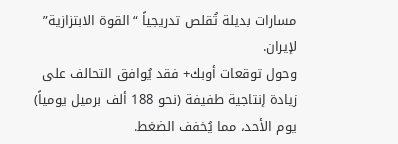مسارات بديلة تُقلص تدريجياً “القوة الابتزازية” لإيران.
وحول توقعات أوبك+ فقد يُوافق التحالف على زيادة إنتاجية طفيفة (نحو 188 ألف برميل يومياً) يوم الأحد، مما يُخفف الضغط.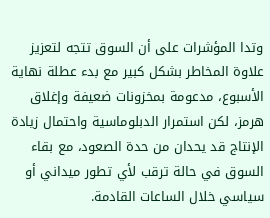وتدا المؤشرات على أن السوق تتجه لتعزيز علاوة المخاطر بشكل كبير مع بدء عطلة نهاية الأسبوع، مدعومة بمخزونات ضعيفة وإغلاق هرمز، لكن استمرار الدبلوماسية واحتمال زيادة الإنتاج قد يحدان من حدة الصعود، مع بقاء السوق في حالة ترقب لأي تطور ميداني أو سياسي خلال الساعات القادمة.